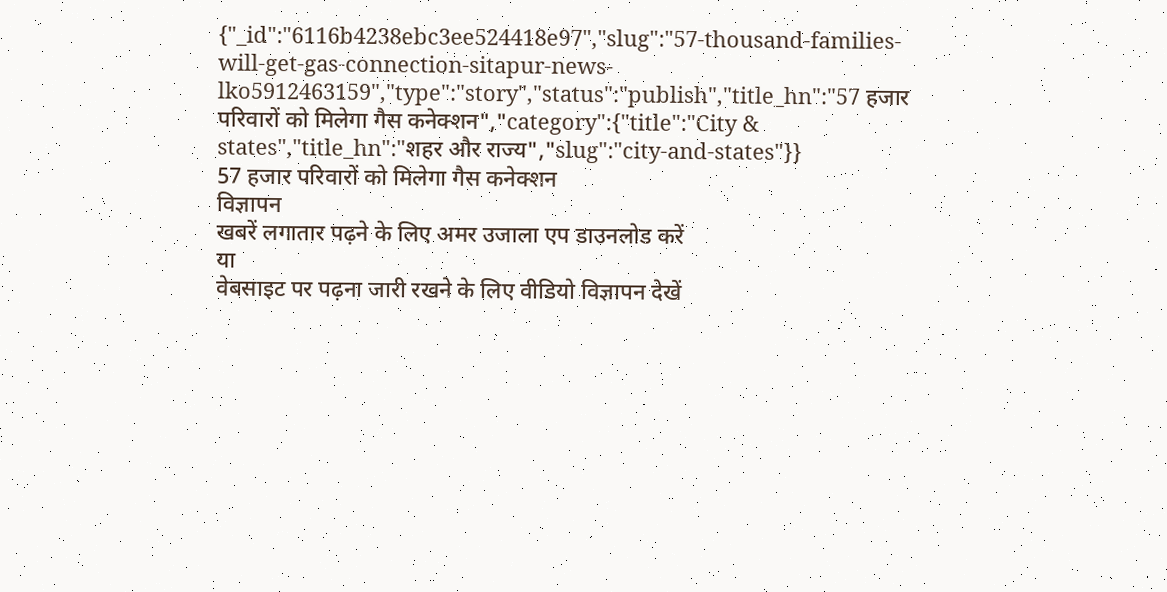{"_id":"6116b4238ebc3ee524418e97","slug":"57-thousand-families-will-get-gas-connection-sitapur-news-lko5912463159","type":"story","status":"publish","title_hn":"57 हजार परिवारों को मिलेगा गैस कनेक्शन","category":{"title":"City & states","title_hn":"शहर और राज्य","slug":"city-and-states"}}
57 हजार परिवारों को मिलेगा गैस कनेक्शन
विज्ञापन
खबरें लगातार पढ़ने के लिए अमर उजाला एप डाउनलोड करें
या
वेबसाइट पर पढ़ना जारी रखने के लिए वीडियो विज्ञापन देखें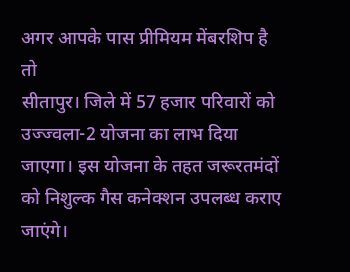अगर आपके पास प्रीमियम मेंबरशिप है तो
सीतापुर। जिले में 57 हजार परिवारों को उज्ज्वला-2 योजना का लाभ दिया जाएगा। इस योजना के तहत जरूरतमंदों को निशुल्क गैस कनेक्शन उपलब्ध कराए जाएंगे।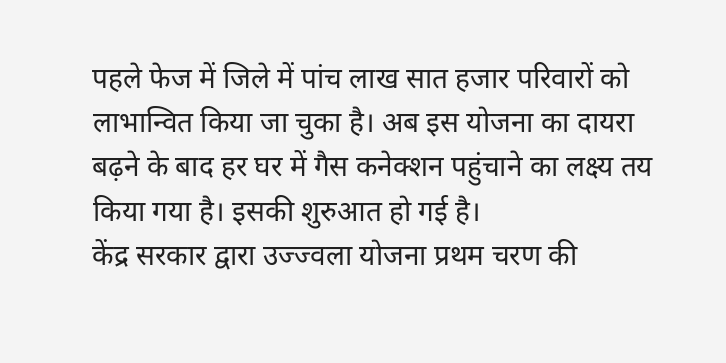पहले फेज में जिले में पांच लाख सात हजार परिवारों को लाभान्वित किया जा चुका है। अब इस योजना का दायरा बढ़ने के बाद हर घर में गैस कनेक्शन पहुंचाने का लक्ष्य तय किया गया है। इसकी शुरुआत हो गई है।
केंद्र सरकार द्वारा उज्ज्वला योजना प्रथम चरण की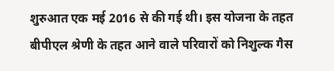शुरुआत एक मई 2016 से की गई थी। इस योजना के तहत बीपीएल श्रेणी के तहत आने वाले परिवारों को निशुल्क गैस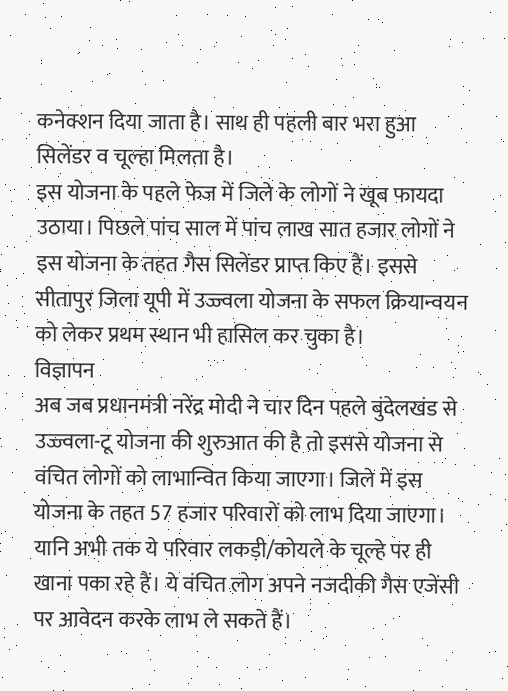कनेक्शन दिया जाता है। साथ ही पहली बार भरा हुआ सिलेंडर व चूल्हा मिलता है।
इस योजना के पहले फेज में जिले के लोगों ने खूब फायदा उठाया। पिछले पांच साल में पांच लाख सात हजार लोगों ने इस योजना के तहत गैस सिलेंडर प्राप्त किए हैं। इससे सीतापुर जिला यूपी में उज्ज्वला योजना के सफल क्रियान्वयन को लेकर प्रथम स्थान भी हासिल कर चुका है।
विज्ञापन
अब जब प्रधानमंत्री नरेंद्र मोदी ने चार दिन पहले बुंदेलखंड से उज्ज्वला-टू योजना की शुरुआत की है तो इससे योजना से वंचित लोगों को लाभान्वित किया जाएगा। जिले में इस योजना के तहत 57 हजार परिवारों को लाभ दिया जाएगा। यानि अभी तक ये परिवार लकड़ी/कोयले के चूल्हे पर ही खाना पका रहे हैं। ये वंचित लोग अपने नजदीकी गैस एजेंसी पर आवेदन करके लाभ ले सकते हैं।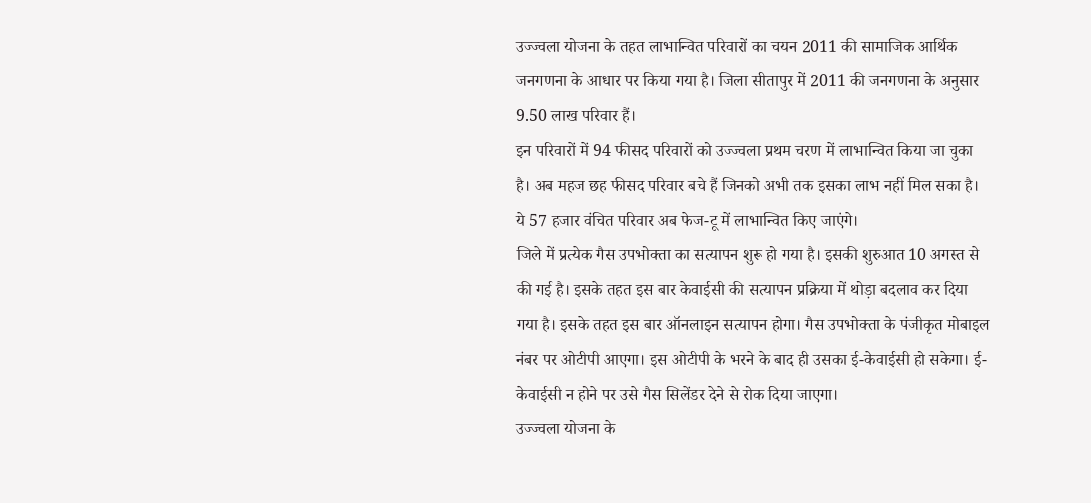उज्ज्वला योजना के तहत लाभान्वित परिवारों का चयन 2011 की सामाजिक आर्थिक जनगणना के आधार पर किया गया है। जिला सीतापुर में 2011 की जनगणना के अनुसार 9.50 लाख परिवार हैं।
इन परिवारों में 94 फीसद परिवारों को उज्ज्वला प्रथम चरण में लाभान्वित किया जा चुका है। अब महज छह फीसद परिवार बचे हैं जिनको अभी तक इसका लाभ नहीं मिल सका है। ये 57 हजार वंचित परिवार अब फेज-टू में लाभान्वित किए जाएंगे।
जिले में प्रत्येक गैस उपभोक्ता का सत्यापन शुरू हो गया है। इसकी शुरुआत 10 अगस्त से की गई है। इसके तहत इस बार केवाईसी की सत्यापन प्रक्रिया में थोड़ा बदलाव कर दिया गया है। इसके तहत इस बार ऑनलाइन सत्यापन होगा। गैस उपभोक्ता के पंजीकृत मोबाइल नंबर पर ओटीपी आएगा। इस ओटीपी के भरने के बाद ही उसका ई-केवाईसी हो सकेगा। ई-केवाईसी न होने पर उसे गैस सिलेंडर देने से रोक दिया जाएगा।
उज्ज्वला योजना के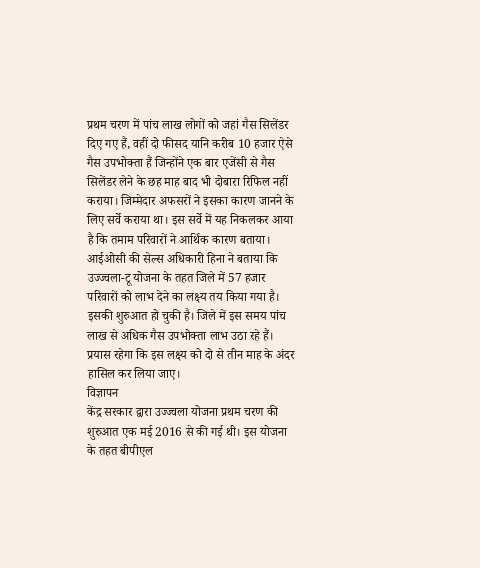प्रथम चरण में पांच लाख लोगों को जहां गैस सिलेंडर दिए गए हैं, वहीं दो फीसद यानि करीब 10 हजार ऐसे गैस उपभोक्ता हैं जिन्होंने एक बार एजेंसी से गैस सिलेंडर लेने के छह माह बाद भी दोबारा रिफिल नहीं कराया। जिम्मेदार अफसरों ने इसका कारण जानने के लिए सर्वे कराया था। इस सर्वे में यह निकलकर आया है कि तमाम परिवारों ने आर्थिक कारण बताया।
आईओसी की सेल्स अधिकारी हिना ने बताया कि उज्ज्वला-टू योजना के तहत जिले में 57 हजार परिवारों को लाभ देने का लक्ष्य तय किया गया है। इसकी शुरुआत हो चुकी है। जिले में इस समय पांच लाख से अधिक गैस उपभोक्ता लाभ उठा रहे हैं। प्रयास रहेगा कि इस लक्ष्य को दो से तीन माह के अंदर हासिल कर लिया जाए।
विज्ञापन
केंद्र सरकार द्वारा उज्ज्वला योजना प्रथम चरण की शुरुआत एक मई 2016 से की गई थी। इस योजना के तहत बीपीएल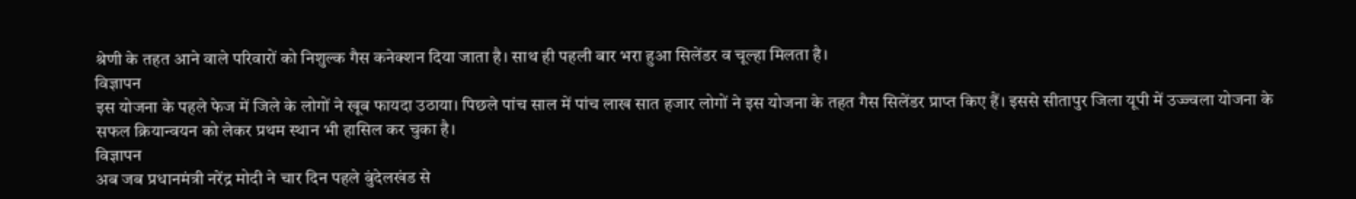श्रेणी के तहत आने वाले परिवारों को निशुल्क गैस कनेक्शन दिया जाता है। साथ ही पहली बार भरा हुआ सिलेंडर व चूल्हा मिलता है।
विज्ञापन
इस योजना के पहले फेज में जिले के लोगों ने खूब फायदा उठाया। पिछले पांच साल में पांच लाख सात हजार लोगों ने इस योजना के तहत गैस सिलेंडर प्राप्त किए हैं। इससे सीतापुर जिला यूपी में उज्ज्वला योजना के सफल क्रियान्वयन को लेकर प्रथम स्थान भी हासिल कर चुका है।
विज्ञापन
अब जब प्रधानमंत्री नरेंद्र मोदी ने चार दिन पहले बुंदेलखंड से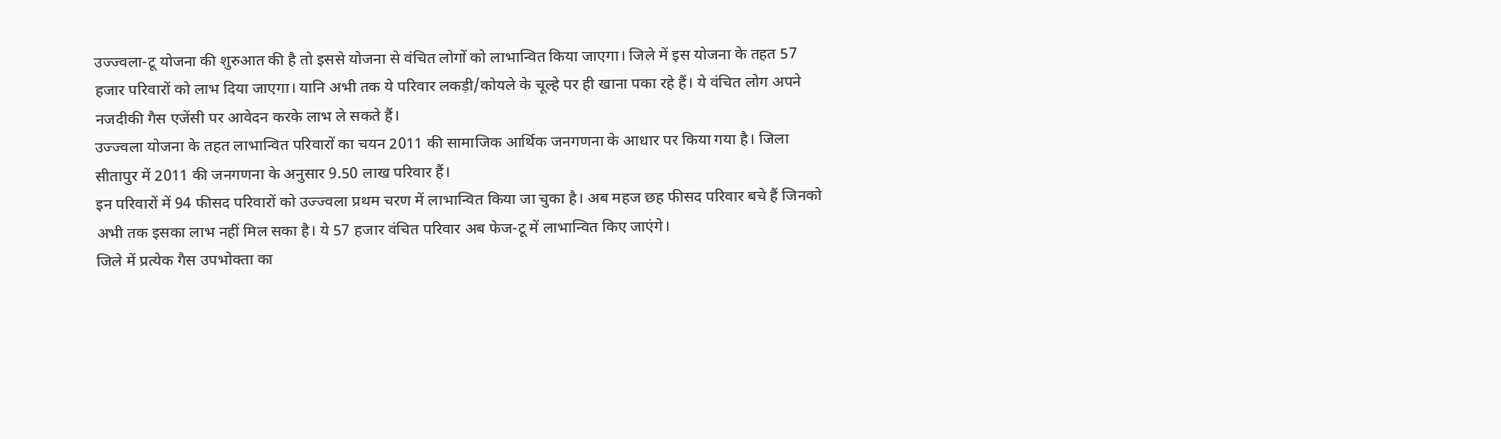उज्ज्वला-टू योजना की शुरुआत की है तो इससे योजना से वंचित लोगों को लाभान्वित किया जाएगा। जिले में इस योजना के तहत 57 हजार परिवारों को लाभ दिया जाएगा। यानि अभी तक ये परिवार लकड़ी/कोयले के चूल्हे पर ही खाना पका रहे हैं। ये वंचित लोग अपने नजदीकी गैस एजेंसी पर आवेदन करके लाभ ले सकते हैं।
उज्ज्वला योजना के तहत लाभान्वित परिवारों का चयन 2011 की सामाजिक आर्थिक जनगणना के आधार पर किया गया है। जिला सीतापुर में 2011 की जनगणना के अनुसार 9.50 लाख परिवार हैं।
इन परिवारों में 94 फीसद परिवारों को उज्ज्वला प्रथम चरण में लाभान्वित किया जा चुका है। अब महज छह फीसद परिवार बचे हैं जिनको अभी तक इसका लाभ नहीं मिल सका है। ये 57 हजार वंचित परिवार अब फेज-टू में लाभान्वित किए जाएंगे।
जिले में प्रत्येक गैस उपभोक्ता का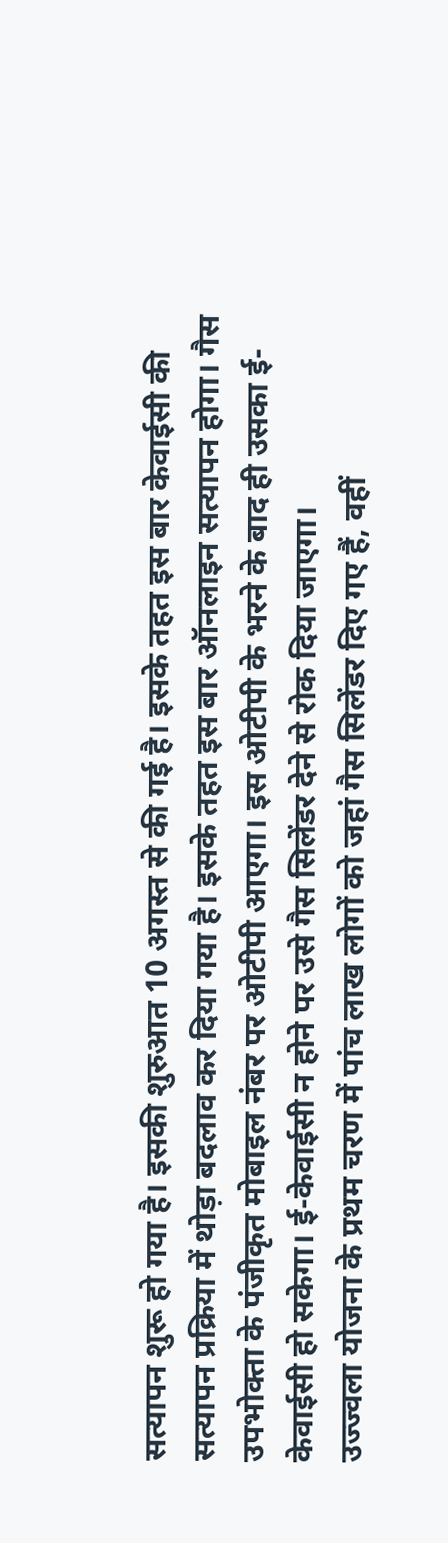सत्यापन शुरू हो गया है। इसकी शुरुआत 10 अगस्त से की गई है। इसके तहत इस बार केवाईसी की सत्यापन प्रक्रिया में थोड़ा बदलाव कर दिया गया है। इसके तहत इस बार ऑनलाइन सत्यापन होगा। गैस उपभोक्ता के पंजीकृत मोबाइल नंबर पर ओटीपी आएगा। इस ओटीपी के भरने के बाद ही उसका ई-केवाईसी हो सकेगा। ई-केवाईसी न होने पर उसे गैस सिलेंडर देने से रोक दिया जाएगा।
उज्ज्वला योजना के प्रथम चरण में पांच लाख लोगों को जहां गैस सिलेंडर दिए गए हैं, वहीं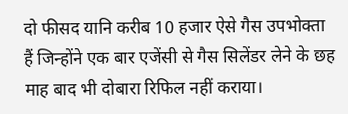दो फीसद यानि करीब 10 हजार ऐसे गैस उपभोक्ता हैं जिन्होंने एक बार एजेंसी से गैस सिलेंडर लेने के छह माह बाद भी दोबारा रिफिल नहीं कराया।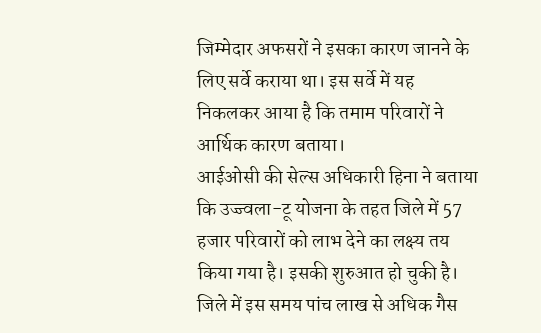जिम्मेदार अफसरों ने इसका कारण जानने के लिए सर्वे कराया था। इस सर्वे में यह निकलकर आया है कि तमाम परिवारों ने आर्थिक कारण बताया।
आईओसी की सेल्स अधिकारी हिना ने बताया कि उज्ज्वला-टू योजना के तहत जिले में 57 हजार परिवारों को लाभ देने का लक्ष्य तय किया गया है। इसकी शुरुआत हो चुकी है। जिले में इस समय पांच लाख से अधिक गैस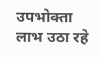उपभोक्ता लाभ उठा रहे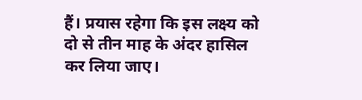हैं। प्रयास रहेगा कि इस लक्ष्य को दो से तीन माह के अंदर हासिल कर लिया जाए।